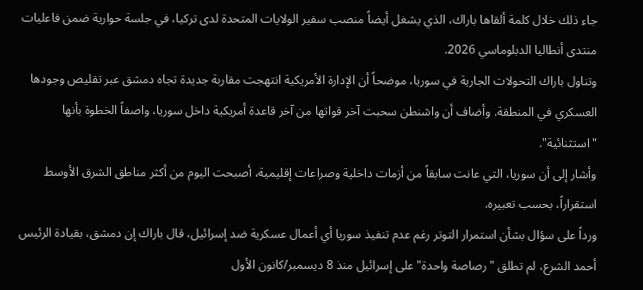جاء ذلك خلال كلمة ألقاها باراك، الذي يشغل أيضاً منصب سفير الولايات المتحدة لدى تركيا، في جلسة حوارية ضمن فاعليات منتدى أنطاليا الدبلوماسي 2026.
وتناول باراك التحولات الجارية في سوريا، موضحاً أن الإدارة الأمريكية انتهجت مقاربة جديدة تجاه دمشق عبر تقليص وجودها العسكري في المنطقة. وأضاف أن واشنطن سحبت آخر قواتها من آخر قاعدة أمريكية داخل سوريا، واصفاً الخطوة بأنها "استثنائية".
وأشار إلى أن سوريا، التي عانت سابقاً من أزمات داخلية وصراعات إقليمية، أصبحت اليوم من أكثر مناطق الشرق الأوسط استقراراً، بحسب تعبيره.
ورداً على سؤال بشأن استمرار التوتر رغم عدم تنفيذ سوريا أي أعمال عسكرية ضد إسرائيل، قال باراك إن دمشق، بقيادة الرئيس أحمد الشرع، لم تطلق "رصاصة واحدة" على إسرائيل منذ 8 ديسمبر/كانون الأول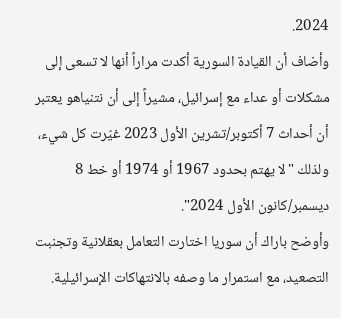2024.
وأضاف أن القيادة السورية أكدت مراراً أنها لا تسعى إلى مشكلات أو عداء مع إسرائيل، مشيراً إلى أن نتنياهو يعتبر أن أحداث 7 أكتوبر/تشرين الأول 2023 غيّرت كل شيء، ولذلك "لا يهتم بحدود 1967 أو 1974 أو خط 8 ديسمبر/كانون الأول 2024".
وأوضح باراك أن سوريا اختارت التعامل بعقلانية وتجنبت التصعيد، مع استمرار ما وصفه بالانتهاكات الإسرائيلية.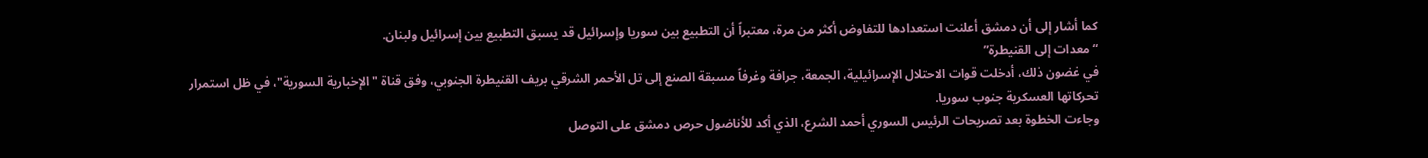كما أشار إلى أن دمشق أعلنت استعدادها للتفاوض أكثر من مرة، معتبراً أن التطبيع بين سوريا وإسرائيل قد يسبق التطبيع بين إسرائيل ولبنان.
“معدات إلى القنيطرة”
في غضون ذلك، أدخلت قوات الاحتلال الإسرائيلية، الجمعة، جرافة وغرفاً مسبقة الصنع إلى تل الأحمر الشرقي بريف القنيطرة الجنوبي، وفق قناة "الإخبارية السورية"، في ظل استمرار تحركاتها العسكرية جنوب سوريا.
وجاءت الخطوة بعد تصريحات الرئيس السوري أحمد الشرع، الذي أكد للأناضول حرص دمشق على التوصل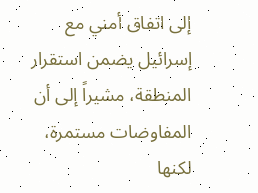إلى اتفاق أمني مع إسرائيل يضمن استقرار المنطقة، مشيراً إلى أن المفاوضات مستمرة، لكنها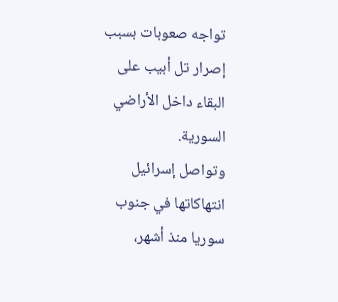تواجه صعوبات بسبب إصرار تل أبيب على البقاء داخل الأراضي السورية.
وتواصل إسرائيل انتهاكاتها في جنوب سوريا منذ أشهر،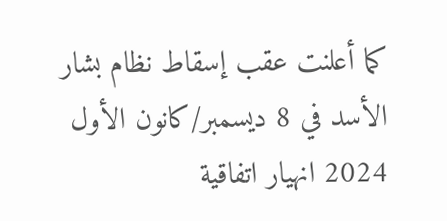كما أعلنت عقب إسقاط نظام بشار الأسد في 8 ديسمبر/كانون الأول 2024 انهيار اتفاقية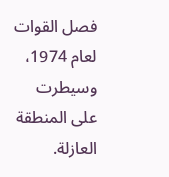فصل القوات لعام 1974، وسيطرت على المنطقة العازلة.